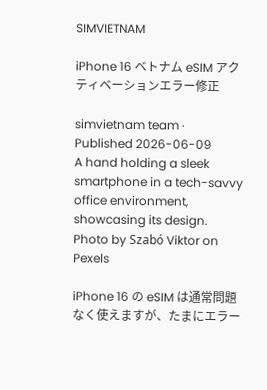SIMVIETNAM

iPhone 16 ベトナム eSIM アクティベーションエラー修正

simvietnam team · Published 2026-06-09
A hand holding a sleek smartphone in a tech-savvy office environment, showcasing its design.
Photo by Szabó Viktor on Pexels

iPhone 16 の eSIM は通常問題なく使えますが、たまにエラー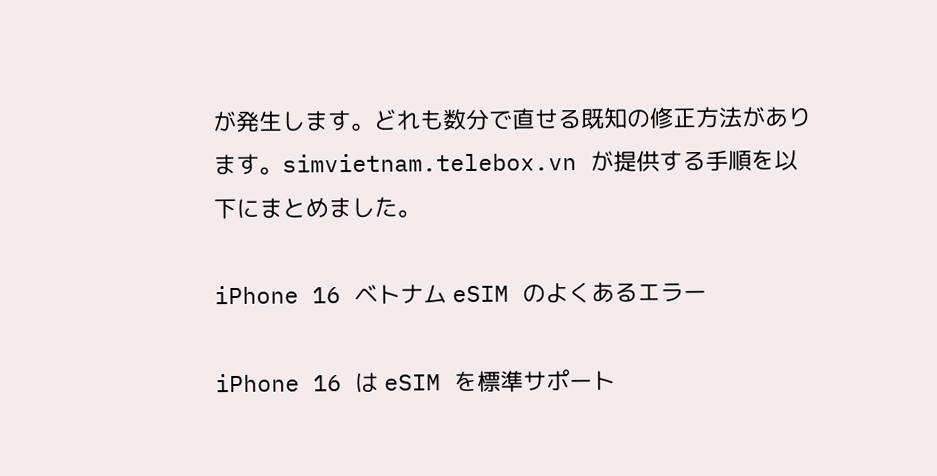が発生します。どれも数分で直せる既知の修正方法があります。simvietnam.telebox.vn が提供する手順を以下にまとめました。

iPhone 16 ベトナム eSIM のよくあるエラー

iPhone 16 は eSIM を標準サポート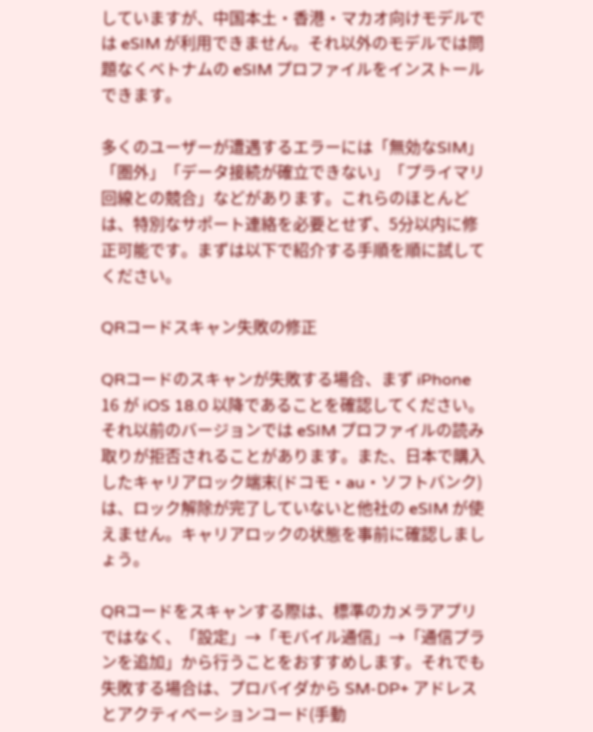していますが、中国本土・香港・マカオ向けモデルでは eSIM が利用できません。それ以外のモデルでは問題なくベトナムの eSIM プロファイルをインストールできます。

多くのユーザーが遭遇するエラーには「無効なSIM」「圏外」「データ接続が確立できない」「プライマリ回線との競合」などがあります。これらのほとんどは、特別なサポート連絡を必要とせず、5分以内に修正可能です。まずは以下で紹介する手順を順に試してください。

QRコードスキャン失敗の修正

QRコードのスキャンが失敗する場合、まず iPhone 16 が iOS 18.0 以降であることを確認してください。それ以前のバージョンでは eSIM プロファイルの読み取りが拒否されることがあります。また、日本で購入したキャリアロック端末(ドコモ・au・ソフトバンク)は、ロック解除が完了していないと他社の eSIM が使えません。キャリアロックの状態を事前に確認しましょう。

QRコードをスキャンする際は、標準のカメラアプリではなく、「設定」→「モバイル通信」→「通信プランを追加」から行うことをおすすめします。それでも失敗する場合は、プロバイダから SM-DP+ アドレスとアクティベーションコード(手動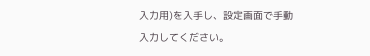入力用)を入手し、設定画面で手動入力してください。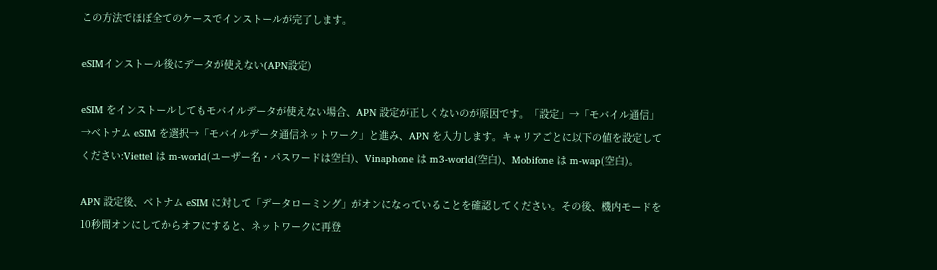この方法でほぼ全てのケースでインストールが完了します。

eSIMインストール後にデータが使えない(APN設定)

eSIM をインストールしてもモバイルデータが使えない場合、APN 設定が正しくないのが原因です。「設定」→「モバイル通信」→ベトナム eSIM を選択→「モバイルデータ通信ネットワーク」と進み、APN を入力します。キャリアごとに以下の値を設定してください:Viettel は m-world(ユーザー名・パスワードは空白)、Vinaphone は m3-world(空白)、Mobifone は m-wap(空白)。

APN 設定後、ベトナム eSIM に対して「データローミング」がオンになっていることを確認してください。その後、機内モードを10秒間オンにしてからオフにすると、ネットワークに再登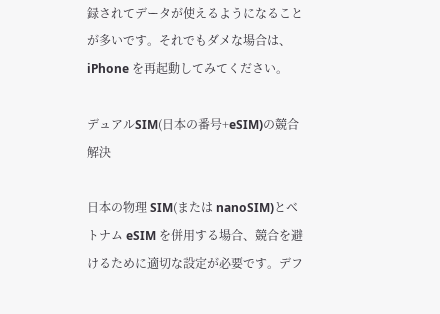録されてデータが使えるようになることが多いです。それでもダメな場合は、iPhone を再起動してみてください。

デュアルSIM(日本の番号+eSIM)の競合解決

日本の物理 SIM(または nanoSIM)とベトナム eSIM を併用する場合、競合を避けるために適切な設定が必要です。デフ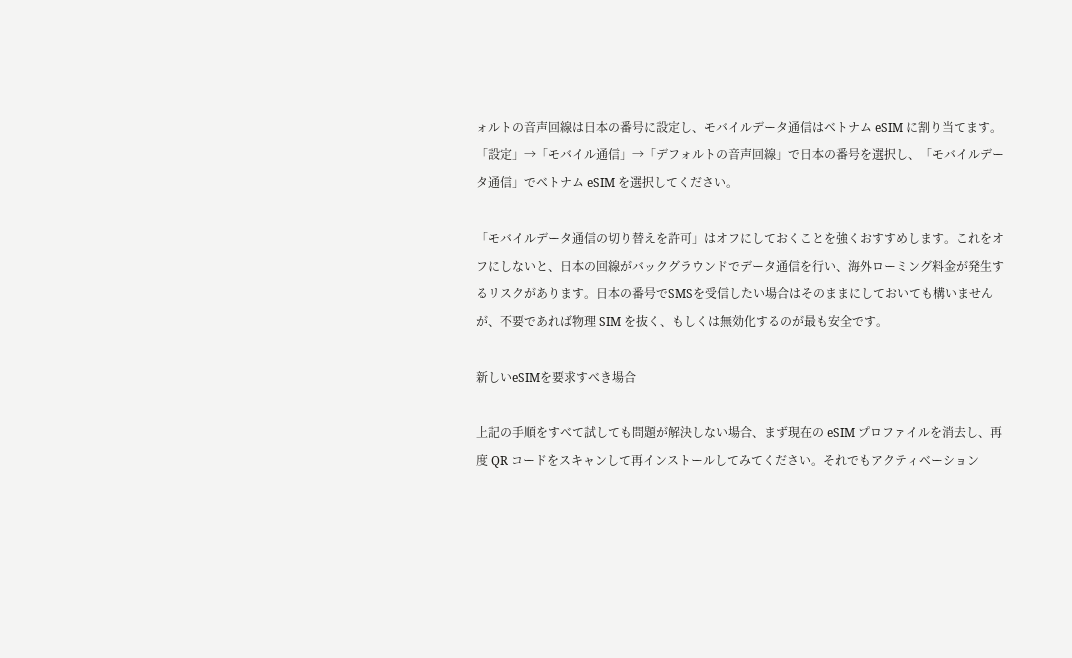ォルトの音声回線は日本の番号に設定し、モバイルデータ通信はベトナム eSIM に割り当てます。「設定」→「モバイル通信」→「デフォルトの音声回線」で日本の番号を選択し、「モバイルデータ通信」でベトナム eSIM を選択してください。

「モバイルデータ通信の切り替えを許可」はオフにしておくことを強くおすすめします。これをオフにしないと、日本の回線がバックグラウンドでデータ通信を行い、海外ローミング料金が発生するリスクがあります。日本の番号でSMSを受信したい場合はそのままにしておいても構いませんが、不要であれば物理 SIM を抜く、もしくは無効化するのが最も安全です。

新しいeSIMを要求すべき場合

上記の手順をすべて試しても問題が解決しない場合、まず現在の eSIM プロファイルを消去し、再度 QR コードをスキャンして再インストールしてみてください。それでもアクティベーション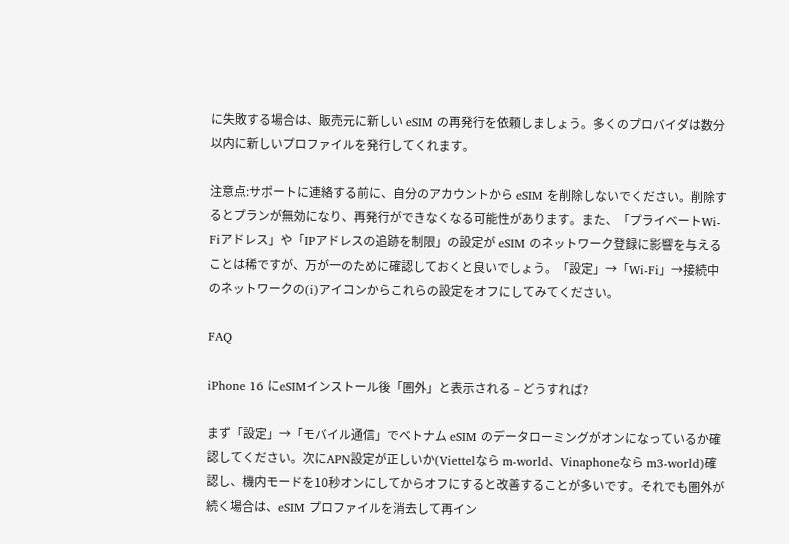に失敗する場合は、販売元に新しい eSIM の再発行を依頼しましょう。多くのプロバイダは数分以内に新しいプロファイルを発行してくれます。

注意点:サポートに連絡する前に、自分のアカウントから eSIM を削除しないでください。削除するとプランが無効になり、再発行ができなくなる可能性があります。また、「プライベートWi-Fiアドレス」や「IPアドレスの追跡を制限」の設定が eSIM のネットワーク登録に影響を与えることは稀ですが、万が一のために確認しておくと良いでしょう。「設定」→「Wi-Fi」→接続中のネットワークの(i)アイコンからこれらの設定をオフにしてみてください。

FAQ

iPhone 16 にeSIMインストール後「圏外」と表示される – どうすれば?

まず「設定」→「モバイル通信」でベトナム eSIM のデータローミングがオンになっているか確認してください。次にAPN設定が正しいか(Viettelなら m-world、Vinaphoneなら m3-world)確認し、機内モードを10秒オンにしてからオフにすると改善することが多いです。それでも圏外が続く場合は、eSIM プロファイルを消去して再イン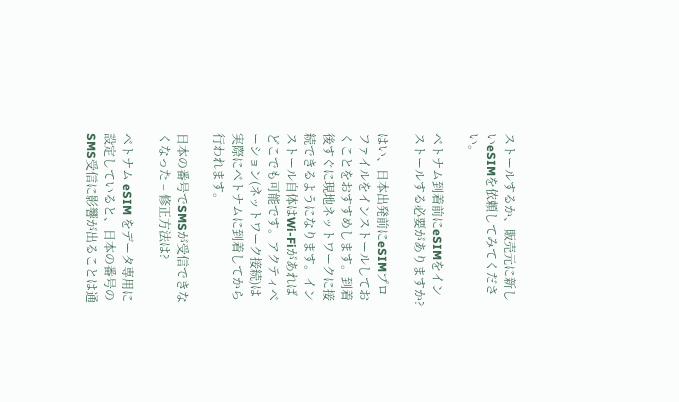ストールするか、販売元に新しいeSIMを依頼してみてください。

ベトナム到着前にeSIMをインストールする必要がありますか?

はい、日本出発前にeSIMプロファイルをインストールしておくことをおすすめします。到着後すぐに現地ネットワークに接続できるようになります。インストール自体はWi-Fiがあればどこでも可能です。アクティベーション(ネットワーク接続)は実際にベトナムに到着してから行われます。

日本の番号でSMSが受信できなくなった – 修正方法は?

ベトナム eSIM をデータ専用に設定していると、日本の番号のSMS受信に影響が出ることは通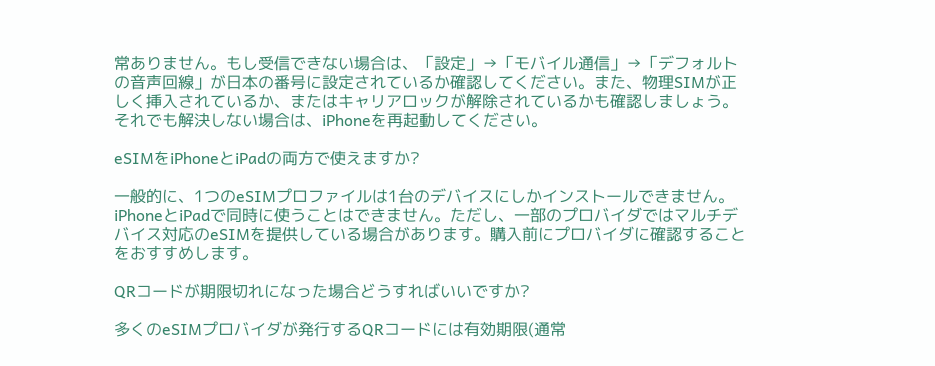常ありません。もし受信できない場合は、「設定」→「モバイル通信」→「デフォルトの音声回線」が日本の番号に設定されているか確認してください。また、物理SIMが正しく挿入されているか、またはキャリアロックが解除されているかも確認しましょう。それでも解決しない場合は、iPhoneを再起動してください。

eSIMをiPhoneとiPadの両方で使えますか?

一般的に、1つのeSIMプロファイルは1台のデバイスにしかインストールできません。iPhoneとiPadで同時に使うことはできません。ただし、一部のプロバイダではマルチデバイス対応のeSIMを提供している場合があります。購入前にプロバイダに確認することをおすすめします。

QRコードが期限切れになった場合どうすればいいですか?

多くのeSIMプロバイダが発行するQRコードには有効期限(通常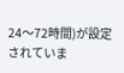24〜72時間)が設定されていま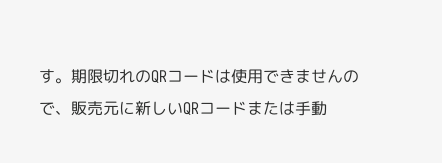す。期限切れのQRコードは使用できませんので、販売元に新しいQRコードまたは手動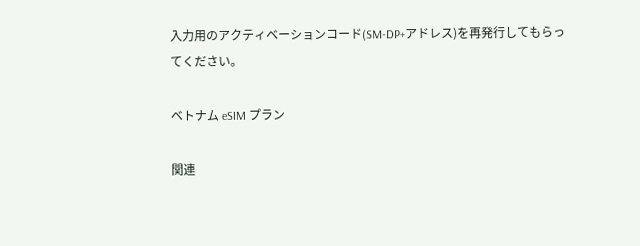入力用のアクティベーションコード(SM-DP+アドレス)を再発行してもらってください。

ベトナム eSIM プラン

関連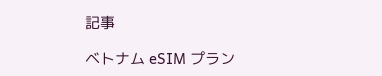記事

ベトナム eSIM プラン